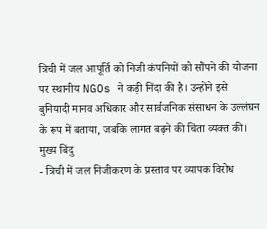त्रिची में जल आपूर्ति को निजी कंपनियों को सौंपने की योजना पर स्थानीय NGOs ने कड़ी निंदा की है। उन्होंने इसे बुनियादी मानव अधिकार और सार्वजनिक संसाधन के उल्लंघन के रूप में बताया, जबकि लागत बढ़ने की चिंता व्यक्त की।
मुख्य बिंदु
- त्रिची में जल निजीकरण के प्रस्ताव पर व्यापक विरोध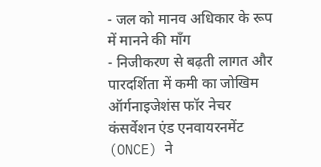- जल को मानव अधिकार के रूप में मानने की माँग
- निजीकरण से बढ़ती लागत और पारदर्शिता में कमी का जोखिम
ऑर्गनाइजेशंस फॉर नेचर कंसर्वेशन एंड एनवायरनमेंट (ONCE) ने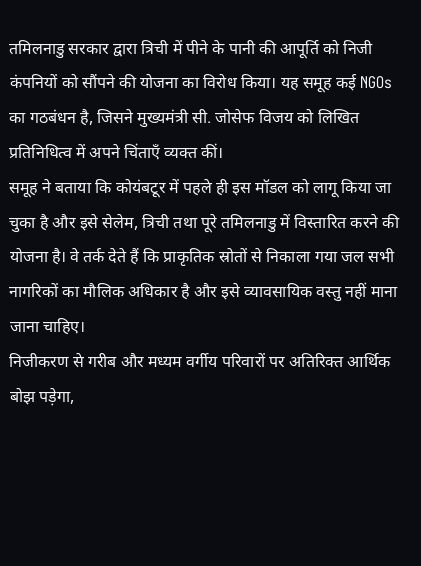तमिलनाडु सरकार द्वारा त्रिची में पीने के पानी की आपूर्ति को निजी कंपनियों को सौंपने की योजना का विरोध किया। यह समूह कई NGOs का गठबंधन है, जिसने मुख्यमंत्री सी. जोसेफ विजय को लिखित प्रतिनिधित्व में अपने चिंताएँ व्यक्त कीं।
समूह ने बताया कि कोयंबटूर में पहले ही इस मॉडल को लागू किया जा चुका है और इसे सेलेम, त्रिची तथा पूरे तमिलनाडु में विस्तारित करने की योजना है। वे तर्क देते हैं कि प्राकृतिक स्रोतों से निकाला गया जल सभी नागरिकों का मौलिक अधिकार है और इसे व्यावसायिक वस्तु नहीं माना जाना चाहिए।
निजीकरण से गरीब और मध्यम वर्गीय परिवारों पर अतिरिक्त आर्थिक बोझ पड़ेगा,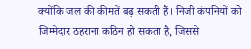क्योंकि जल की कीमतें बढ़ सकती हैं। निजी कंपनियों को जिम्मेदार ठहराना कठिन हो सकता है, जिससे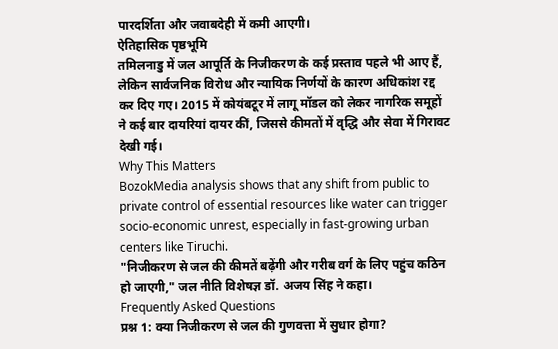पारदर्शिता और जवाबदेही में कमी आएगी।
ऐतिहासिक पृष्ठभूमि
तमिलनाडु में जल आपूर्ति के निजीकरण के कई प्रस्ताव पहले भी आए हैं, लेकिन सार्वजनिक विरोध और न्यायिक निर्णयों के कारण अधिकांश रद्द कर दिए गए। 2015 में कोयंबटूर में लागू मॉडल को लेकर नागरिक समूहों ने कई बार दायरियां दायर कीं, जिससे कीमतों में वृद्धि और सेवा में गिरावट देखी गई।
Why This Matters
BozokMedia analysis shows that any shift from public to private control of essential resources like water can trigger socio‑economic unrest, especially in fast‑growing urban centers like Tiruchi.
"निजीकरण से जल की कीमतें बढ़ेंगी और गरीब वर्ग के लिए पहुंच कठिन हो जाएगी," जल नीति विशेषज्ञ डॉ. अजय सिंह ने कहा।
Frequently Asked Questions
प्रश्न 1: क्या निजीकरण से जल की गुणवत्ता में सुधार होगा?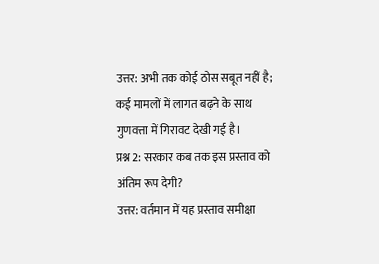उत्तर: अभी तक कोई ठोस सबूत नहीं है; कई मामलों में लागत बढ़ने के साथ गुणवत्ता में गिरावट देखी गई है।
प्रश्न 2: सरकार कब तक इस प्रस्ताव को अंतिम रूप देगी?
उत्तर: वर्तमान में यह प्रस्ताव समीक्षा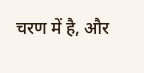चरण में है, और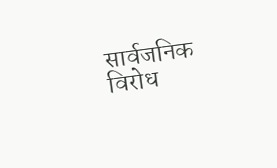सार्वजनिक विरोध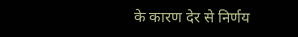के कारण देर से निर्णय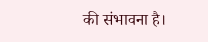की संभावना है।